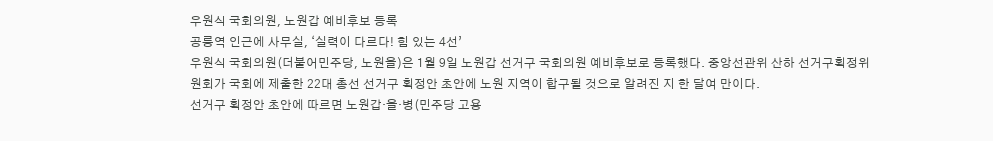우원식 국회의원, 노원갑 예비후보 등록
공릉역 인근에 사무실, ‘실력이 다르다! 힘 있는 4선’
우원식 국회의원(더불어민주당, 노원을)은 1월 9일 노원갑 선거구 국회의원 예비후보로 등록했다. 중앙선관위 산하 선거구획정위원회가 국회에 제출한 22대 총선 선거구 획정안 초안에 노원 지역이 합구될 것으로 알려진 지 한 달여 만이다.
선거구 획정안 초안에 따르면 노원갑·을·병(민주당 고용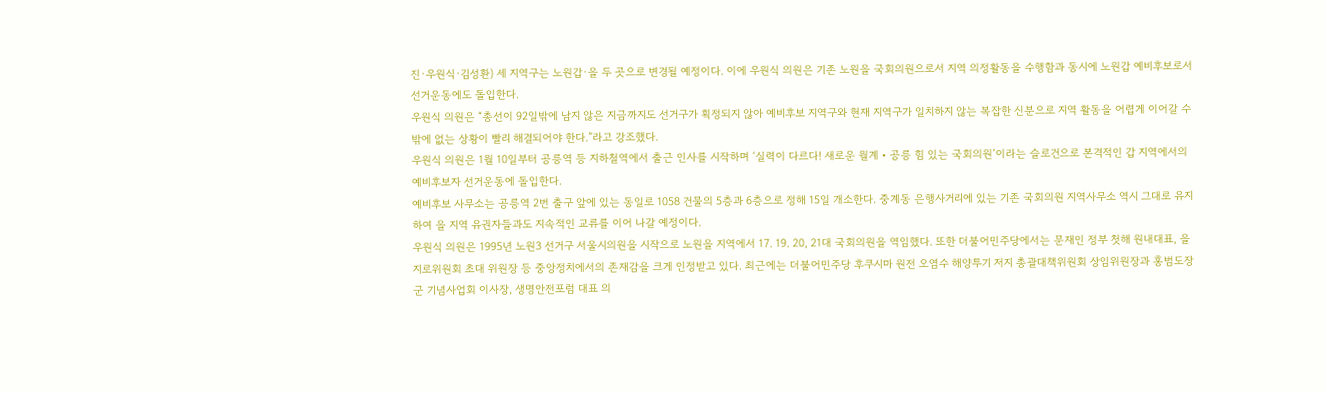진·우원식·김성환) 세 지역구는 노원갑·을 두 곳으로 변경될 예정이다. 이에 우원식 의원은 기존 노원을 국회의원으로서 지역 의정활동을 수행함과 동시에 노원갑 예비후보로서 선거운동에도 돌입한다.
우원식 의원은 “총선이 92일밖에 남지 않은 지금까지도 선거구가 획정되지 않아 예비후보 지역구와 현재 지역구가 일치하지 않는 복잡한 신분으로 지역 활동을 어렵게 이어갈 수밖에 없는 상황이 빨리 해결되어야 한다.”라고 강조했다.
우원식 의원은 1월 10일부터 공릉역 등 지하철역에서 출근 인사를 시작하며 ‘실력이 다르다! 새로운 월계‧공릉 힘 있는 국회의원’이라는 슬로건으로 본격적인 갑 지역에서의 예비후보자 선거운동에 돌입한다.
예비후보 사무소는 공릉역 2번 출구 앞에 있는 동일로 1058 건물의 5층과 6층으로 정해 15일 개소한다. 중계동 은행사거리에 있는 기존 국회의원 지역사무소 역시 그대로 유지하여 을 지역 유권자들과도 지속적인 교류를 이어 나갈 예정이다.
우원식 의원은 1995년 노원3 선거구 서울시의원을 시작으로 노원을 지역에서 17. 19. 20, 21대 국회의원을 역임했다. 또한 더불어민주당에서는 문재인 정부 첫해 원내대표, 을지로위원회 초대 위원장 등 중앙정치에서의 존재감을 크게 인정받고 있다. 최근에는 더불어민주당 후쿠시마 원전 오염수 해양투기 저지 총괄대책위원회 상임위원장과 홍범도장군 기념사업회 이사장, 생명안전포럼 대표 의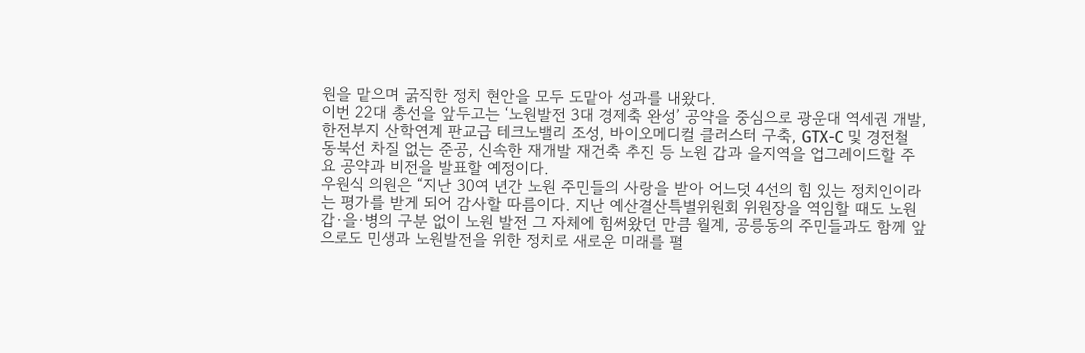원을 맡으며 굵직한 정치 현안을 모두 도맡아 성과를 내왔다.
이번 22대 총선을 앞두고는 ‘노원발전 3대 경제축 완성’ 공약을 중심으로 광운대 역세권 개발, 한전부지 산학연계 판교급 테크노밸리 조성, 바이오메디컬 클러스터 구축, GTX-C 및 경전철 동북선 차질 없는 준공, 신속한 재개발 재건축 추진 등 노원 갑과 을지역을 업그레이드할 주요 공약과 비전을 발표할 예정이다.
우원식 의원은 “지난 30여 년간 노원 주민들의 사랑을 받아 어느덧 4선의 힘 있는 정치인이라는 평가를 받게 되어 감사할 따름이다. 지난 예산결산특별위원회 위원장을 역임할 때도 노원 갑·을·병의 구분 없이 노원 발전 그 자체에 힘써왔던 만큼 월계, 공릉동의 주민들과도 함께 앞으로도 민생과 노원발전을 위한 정치로 새로운 미래를 펼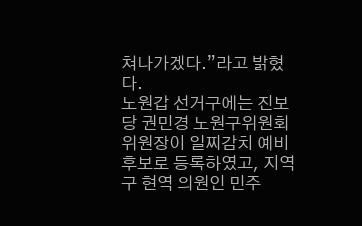쳐나가겠다.”라고 밝혔다.
노원갑 선거구에는 진보당 권민경 노원구위원회 위원장이 일찌감치 예비후보로 등록하였고, 지역구 현역 의원인 민주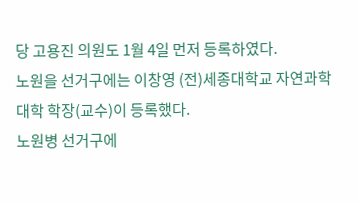당 고용진 의원도 1월 4일 먼저 등록하였다.
노원을 선거구에는 이창영 (전)세종대학교 자연과학대학 학장(교수)이 등록했다.
노원병 선거구에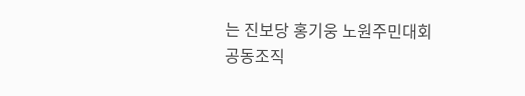는 진보당 홍기웅 노원주민대회 공동조직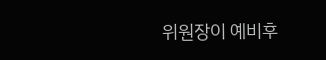위원장이 예비후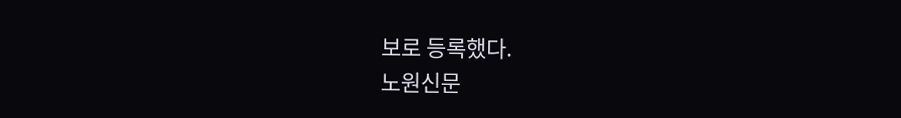보로 등록했다.
노원신문